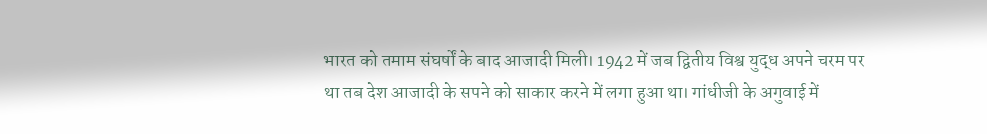भारत को तमाम संघर्षों के बाद आजादी मिली। 1942 में जब द्वितीय विश्व युद्ध अपने चरम पर था तब देश आजादी के सपने को साकार करने में लगा हुआ था। गांधीजी के अगुवाई में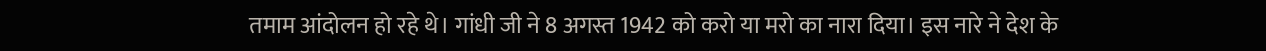तमाम आंदोलन हो रहे थे। गांधी जी ने 8 अगस्त 1942 को करो या मरो का नारा दिया। इस नारे ने देश के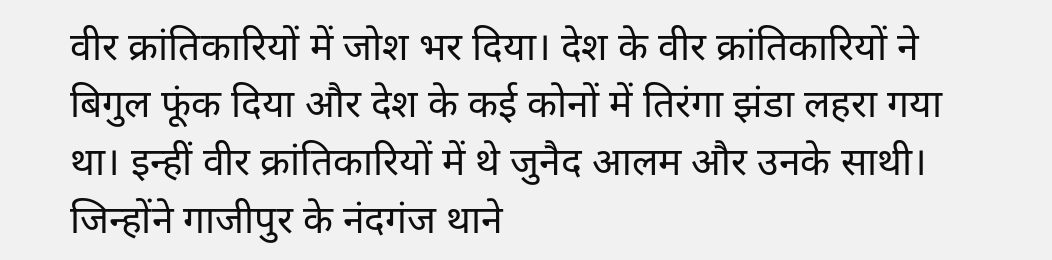वीर क्रांतिकारियों में जोश भर दिया। देश के वीर क्रांतिकारियों ने बिगुल फूंक दिया और देश के कई कोनों में तिरंगा झंडा लहरा गया था। इन्हीं वीर क्रांतिकारियों में थे जुनैद आलम और उनके साथी। जिन्होंने गाजीपुर के नंदगंज थाने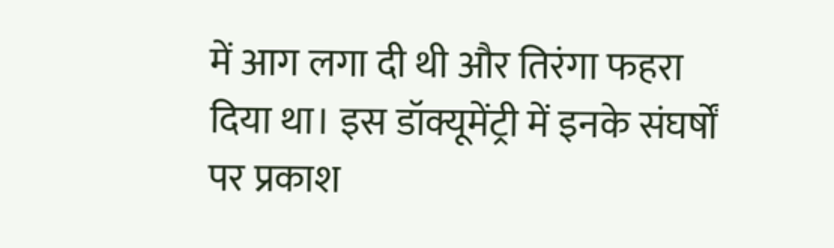में आग लगा दी थी और तिरंगा फहरा दिया था। इस डॉक्यूमेंट्री में इनके संघर्षों पर प्रकाश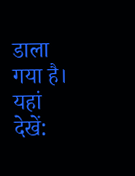डाला गया है। यहां देखें: